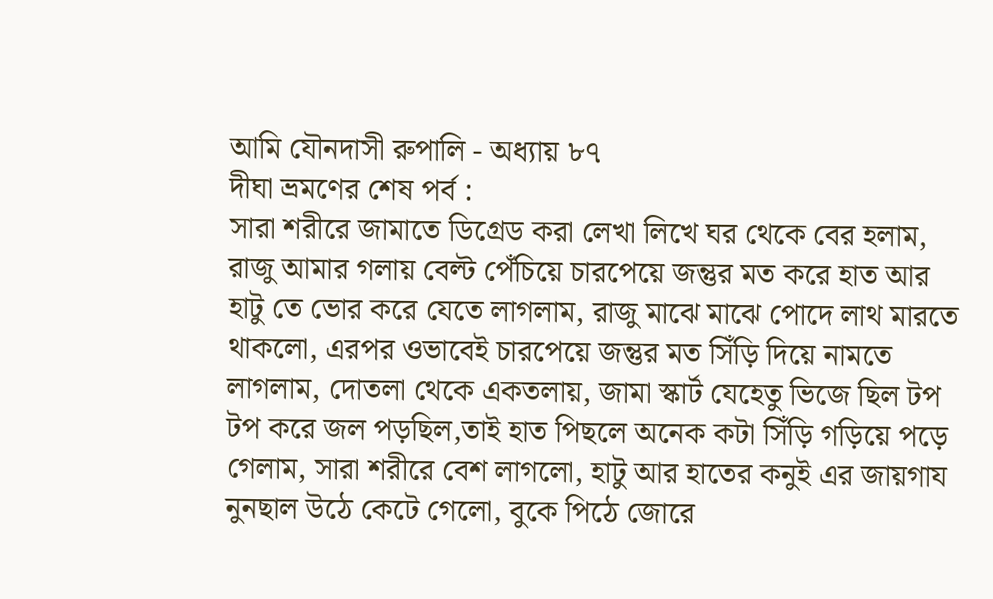আমি যৌনদাসী রুপালি - অধ্যায় ৮৭
দীঘা ভ্রমণের শেষ পর্ব :
সারা শরীরে জামাতে ডিগ্রেড করা লেখা লিখে ঘর থেকে বের হলাম, রাজু আমার গলায় বেল্ট পেঁচিয়ে চারপেয়ে জন্তুর মত করে হাত আর হাটু তে ভোর করে যেতে লাগলাম, রাজু মাঝে মাঝে পোদে লাথ মারতে থাকলো, এরপর ওভাবেই চারপেয়ে জন্তুর মত সিঁড়ি দিয়ে নামতে লাগলাম, দোতলা থেকে একতলায়, জামা স্কার্ট যেহেতু ভিজে ছিল টপ টপ করে জল পড়ছিল,তাই হাত পিছলে অনেক কটা সিঁড়ি গড়িয়ে পড়ে গেলাম, সারা শরীরে বেশ লাগলো, হাটু আর হাতের কনুই এর জায়গায নুনছাল উঠে কেটে গেলো, বুকে পিঠে জোরে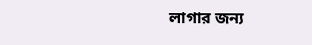লাগার জন্য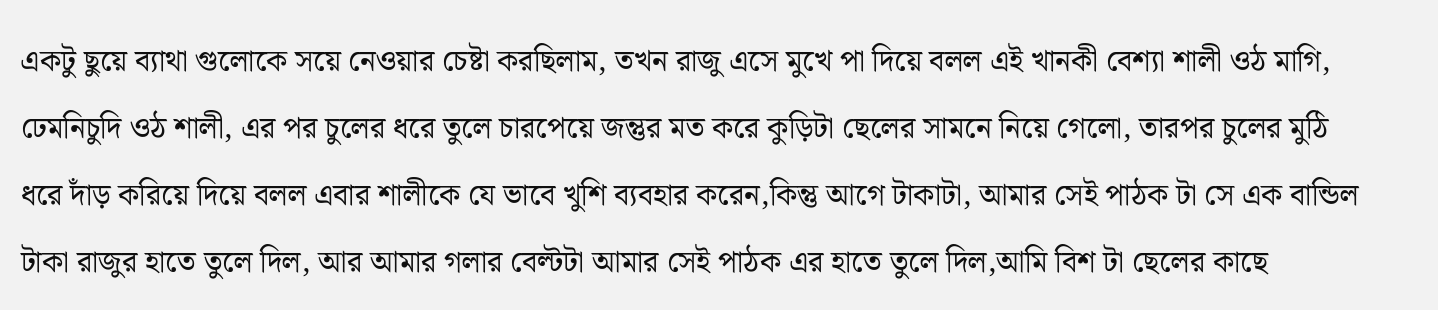একটু ছুয়ে ব্যাথা গুলোকে সয়ে নেওয়ার চেষ্টা করছিলাম, তখন রাজু এসে মুখে পা দিয়ে বলল এই খানকী বেশ্যা শালী ওঠ মাগি, ঢেমনিচুদি ওঠ শালী, এর পর চুলের ধরে তুলে চারপেয়ে জন্তুর মত করে কুড়িটা ছেলের সামনে নিয়ে গেলো, তারপর চুলের মুঠি ধরে দাঁড় করিয়ে দিয়ে বলল এবার শালীকে যে ভাবে খুশি ব্যবহার করেন,কিন্তু আগে টাকাটা, আমার সেই পাঠক টা সে এক বান্ডিল টাকা রাজুর হাতে তুলে দিল, আর আমার গলার বেল্টটা আমার সেই পাঠক এর হাতে তুলে দিল,আমি বিশ টা ছেলের কাছে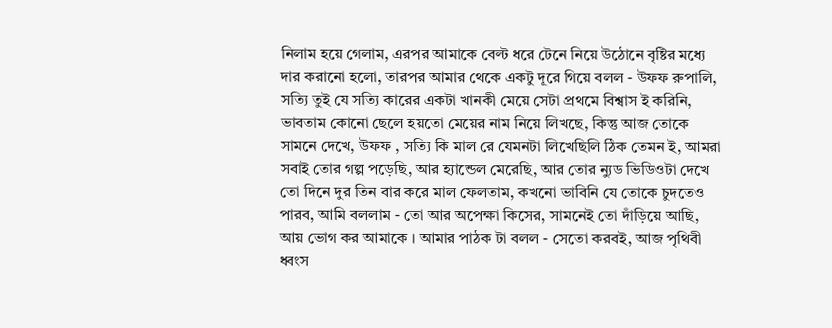নিলাম হয়ে গেলাম, এরপর আমাকে বেল্ট ধরে টেনে নিয়ে উঠোনে বৃষ্টির মধ্যে দার করানো হলো, তারপর আমার থেকে একটু দূরে গিয়ে বলল - উফফ রুপালি, সত্যি তুই যে সত্যি কারের একটা খানকী মেয়ে সেটা প্রথমে বিশ্বাস ই করিনি, ভাবতাম কোনো ছেলে হয়তো মেয়ের নাম নিয়ে লিখছে, কিন্তু আজ তোকে সামনে দেখে, উফফ , সত্যি কি মাল রে যেমনটা লিখেছিলি ঠিক তেমন ই, আমরা সবাই তোর গল্প পড়েছি, আর হ্যান্ডেল মেরেছি, আর তোর ন্যুড ভিডিওটা দেখে তো দিনে দুর তিন বার করে মাল ফেলতাম, কখনো ভাবিনি যে তোকে চুদতেও পারব, আমি বললাম - তো আর অপেক্ষা কিসের, সামনেই তো দাঁড়িয়ে আছি, আয় ভোগ কর আমাকে । আমার পাঠক টা বলল - সেতো করবই, আজ পৃথিবী ধ্বংস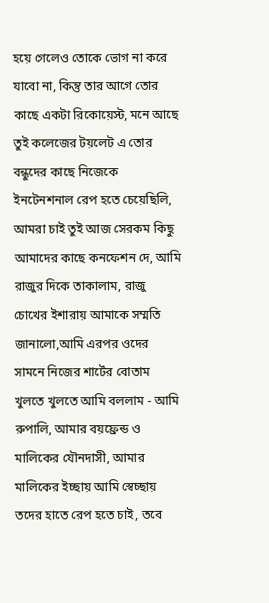হয়ে গেলেও তোকে ভোগ না করে যাবো না, কিন্তু তার আগে তোর কাছে একটা রিকোয়েস্ট, মনে আছে তুই কলেজের টয়লেট এ তোর বন্ধুদের কাছে নিজেকে ইনটেনশনাল রেপ হতে চেয়েছিলি, আমরা চাই তুই আজ সেরকম কিছু আমাদের কাছে কনফেশন দে, আমি রাজুর দিকে তাকালাম, রাজু চোখের ইশারায় আমাকে সম্মতি জানালো,আমি এরপর ওদের সামনে নিজের শার্টের বোতাম খুলতে খুলতে আমি বললাম - আমি রুপালি, আমার বয়ফ্রেন্ড ও মালিকের যৌনদাসী, আমার মালিকের ইচ্ছায় আমি স্বেচ্ছায় তদের হাতে রেপ হতে চাই, তবে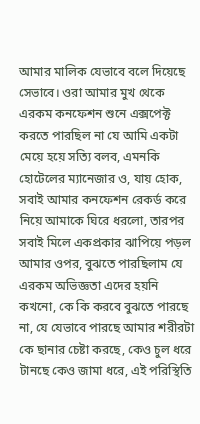আমার মালিক যেভাবে বলে দিয়েছে সেভাবে। ওরা আমার মুখ থেকে এরকম কনফেশন শুনে এক্সপেক্ট করতে পারছিল না যে আমি একটা মেয়ে হয়ে সত্যি বলব, এমনকি হোটেলের ম্যানেজার ও, যায় হোক, সবাই আমার কনফেশন রেকর্ড করে নিয়ে আমাকে ঘিরে ধরলো, তারপর সবাই মিলে একপ্রকার ঝাপিয়ে পড়ল আমার ওপর, বুঝতে পারছিলাম যে এরকম অভিজ্ঞতা এদের হয়নি কখনো, কে কি করবে বুঝতে পারছে না, যে যেভাবে পারছে আমার শরীরটা কে ছানার চেষ্টা করছে, কেও চুল ধরে টানছে কেও জামা ধরে, এই পরিস্থিতি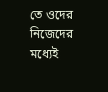তে ওদের নিজেদের মধ্যেই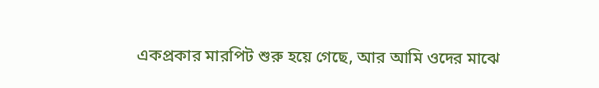একপ্রকার মারপিট শুরু হয়ে গেছে, আর আমি ওদের মাঝে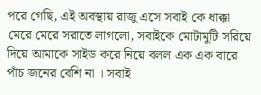পরে গেছি, এই অবস্থায় রাজু এসে সবাই কে ধাক্কা মেরে মেরে সরাতে লাগলো, সবাইকে মোটামুটি সরিয়ে দিয়ে আমাকে সাইড করে নিয়ে বলল এক এক বারে পাঁচ জনের বেশি না । সবাই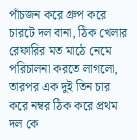পাঁচজন করে গ্রুপ করে চারটে দল বানা, ঠিক খেলার রেফারির মত মাঠে নেমে পরিচালনা করতে লাগলো, তারপর এক দুই তিন চার করে নম্বর ঠিক করে প্রথম দল কে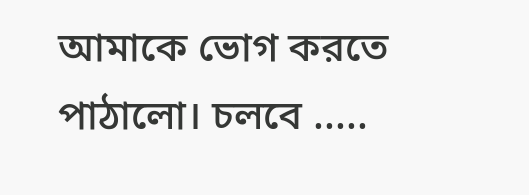আমাকে ভোগ করতে পাঠালো। চলবে .....